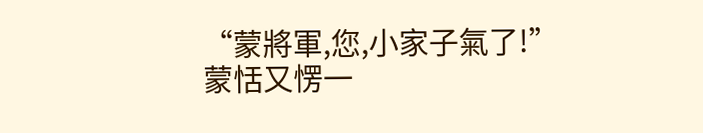“蒙將軍,您,小家子氣了!”
蒙恬又愣一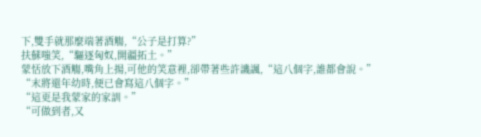下,雙手就那麼端著酒觴,“公子是打算?”
扶蘇嗤笑,“驅逐匈奴,開疆拓土。”
蒙恬放下酒觴,嘴角上揚,可他的笑意裡,卻帶著些許譏諷,“這八個字,誰都會說。”
“末將還年幼時,便已會寫這八個字。”
“這更是我蒙家的家訓。”
“可做到者,又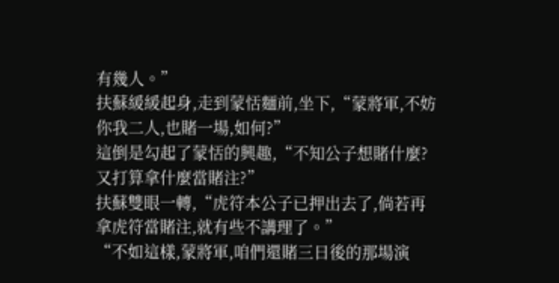有幾人。”
扶蘇緩緩起身,走到蒙恬麵前,坐下,“蒙將軍,不妨你我二人,也賭一場,如何?”
這倒是勾起了蒙恬的興趣,“不知公子想賭什麼?又打算拿什麼當賭注?”
扶蘇雙眼一轉,“虎符本公子已押出去了,倘若再拿虎符當賭注,就有些不講理了。”
“不如這樣,蒙將軍,咱們還賭三日後的那場演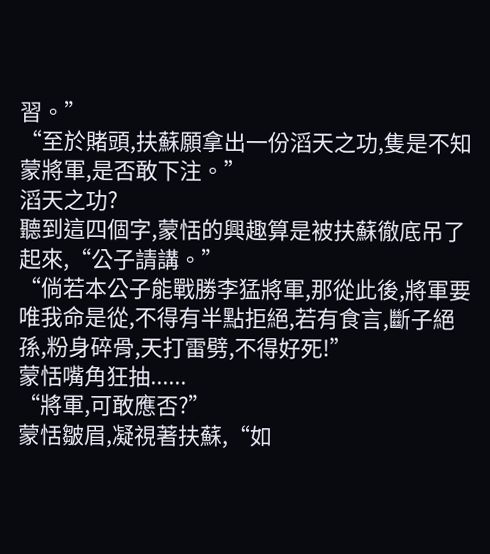習。”
“至於賭頭,扶蘇願拿出一份滔天之功,隻是不知蒙將軍,是否敢下注。”
滔天之功?
聽到這四個字,蒙恬的興趣算是被扶蘇徹底吊了起來,“公子請講。”
“倘若本公子能戰勝李猛將軍,那從此後,將軍要唯我命是從,不得有半點拒絕,若有食言,斷子絕孫,粉身碎骨,天打雷劈,不得好死!”
蒙恬嘴角狂抽......
“將軍,可敢應否?”
蒙恬皺眉,凝視著扶蘇,“如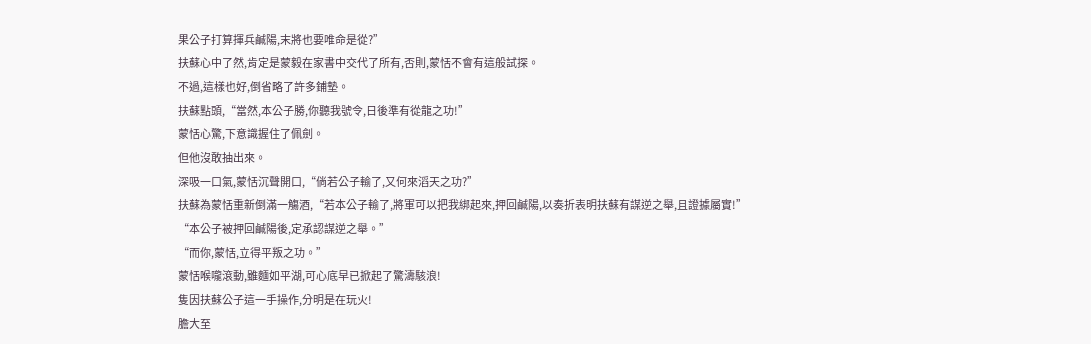果公子打算揮兵鹹陽,末將也要唯命是從?”
扶蘇心中了然,肯定是蒙毅在家書中交代了所有,否則,蒙恬不會有這般試探。
不過,這樣也好,倒省略了許多鋪墊。
扶蘇點頭,“當然,本公子勝,你聽我號令,日後準有從龍之功!”
蒙恬心驚,下意識握住了佩劍。
但他沒敢抽出來。
深吸一口氣,蒙恬沉聲開口,“倘若公子輸了,又何來滔天之功?”
扶蘇為蒙恬重新倒滿一觴酒,“若本公子輸了,將軍可以把我綁起來,押回鹹陽,以奏折表明扶蘇有謀逆之舉,且證據屬實!”
“本公子被押回鹹陽後,定承認謀逆之舉。”
“而你,蒙恬,立得平叛之功。”
蒙恬喉嚨滾動,雖麵如平湖,可心底早已掀起了驚濤駭浪!
隻因扶蘇公子這一手操作,分明是在玩火!
膽大至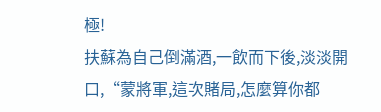極!
扶蘇為自己倒滿酒,一飲而下後,淡淡開口,“蒙將軍,這次賭局,怎麼算你都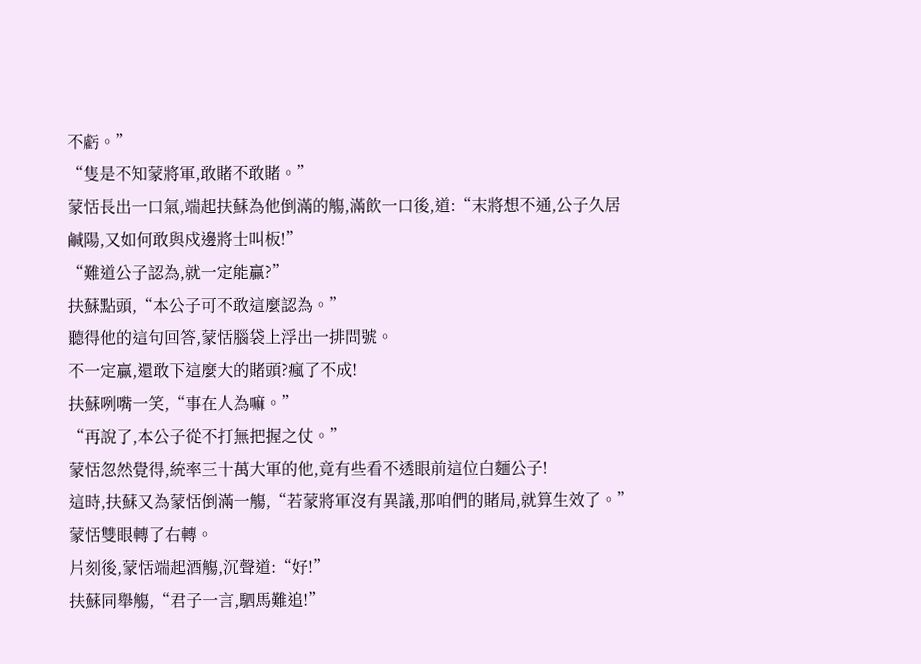不虧。”
“隻是不知蒙將軍,敢賭不敢賭。”
蒙恬長出一口氣,端起扶蘇為他倒滿的觴,滿飲一口後,道:“末將想不通,公子久居鹹陽,又如何敢與戍邊將士叫板!”
“難道公子認為,就一定能贏?”
扶蘇點頭,“本公子可不敢這麼認為。”
聽得他的這句回答,蒙恬腦袋上浮出一排問號。
不一定贏,還敢下這麼大的賭頭?瘋了不成!
扶蘇咧嘴一笑,“事在人為嘛。”
“再說了,本公子從不打無把握之仗。”
蒙恬忽然覺得,統率三十萬大軍的他,竟有些看不透眼前這位白麵公子!
這時,扶蘇又為蒙恬倒滿一觴,“若蒙將軍沒有異議,那咱們的賭局,就算生效了。”
蒙恬雙眼轉了右轉。
片刻後,蒙恬端起酒觴,沉聲道:“好!”
扶蘇同舉觴,“君子一言,駟馬難追!”